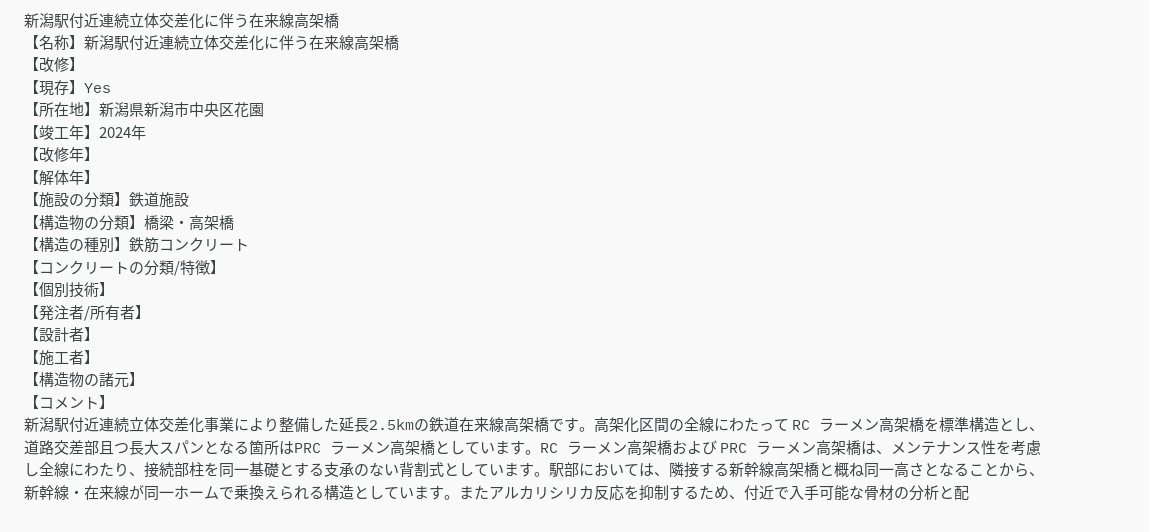新潟駅付近連続立体交差化に伴う在来線高架橋
【名称】新潟駅付近連続立体交差化に伴う在来線高架橋
【改修】
【現存】Yes
【所在地】新潟県新潟市中央区花園
【竣工年】2024年
【改修年】
【解体年】
【施設の分類】鉄道施設
【構造物の分類】橋梁・高架橋
【構造の種別】鉄筋コンクリート
【コンクリートの分類/特徴】
【個別技術】
【発注者/所有者】
【設計者】
【施工者】
【構造物の諸元】
【コメント】
新潟駅付近連続立体交差化事業により整備した延長2.5kmの鉄道在来線高架橋です。高架化区間の全線にわたって RC ラーメン高架橋を標準構造とし、道路交差部且つ長大スパンとなる箇所はPRC ラーメン高架橋としています。RC ラーメン高架橋および PRC ラーメン高架橋は、メンテナンス性を考慮し全線にわたり、接続部柱を同一基礎とする支承のない背割式としています。駅部においては、隣接する新幹線高架橋と概ね同一高さとなることから、新幹線・在来線が同一ホームで乗換えられる構造としています。またアルカリシリカ反応を抑制するため、付近で入手可能な骨材の分析と配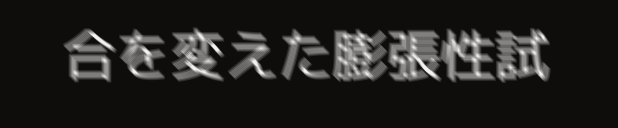合を変えた膨張性試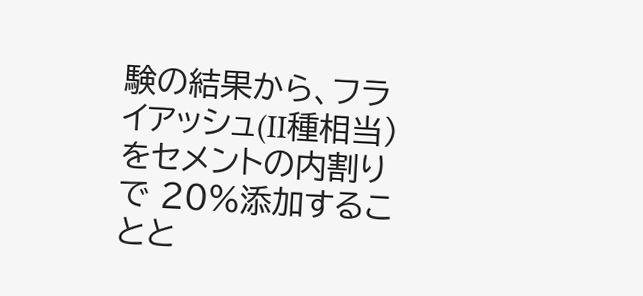験の結果から、フライアッシュ(II種相当)をセメントの内割りで 20%添加することと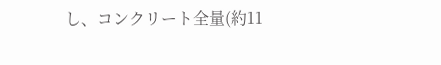し、コンクリート全量(約11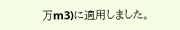万m3)に適用しました。